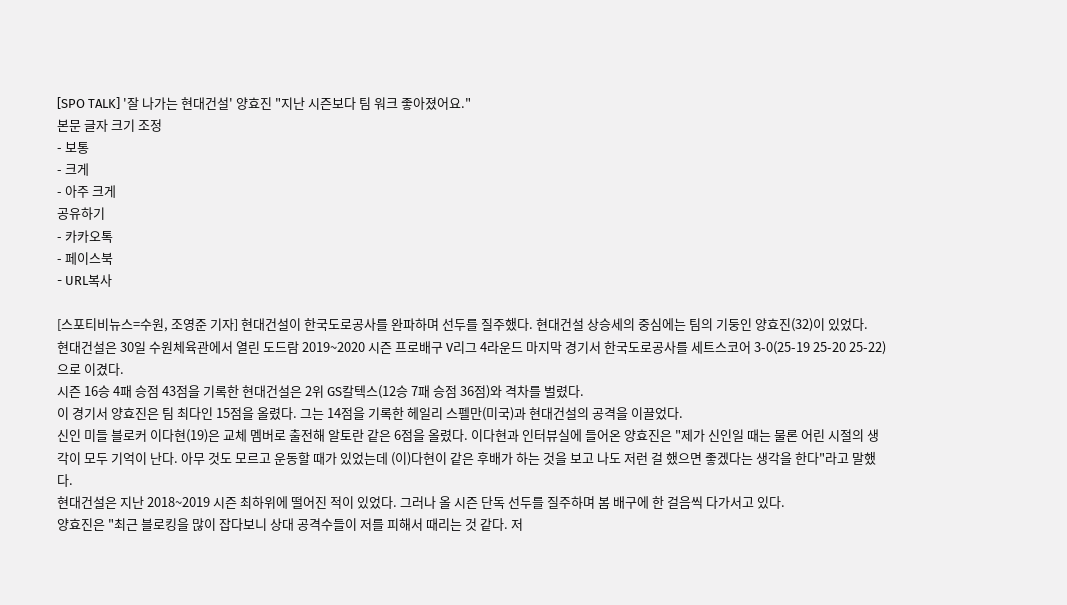[SPO TALK] '잘 나가는 현대건설' 양효진 "지난 시즌보다 팀 워크 좋아졌어요."
본문 글자 크기 조정
- 보통
- 크게
- 아주 크게
공유하기
- 카카오톡
- 페이스북
- URL복사

[스포티비뉴스=수원, 조영준 기자] 현대건설이 한국도로공사를 완파하며 선두를 질주했다. 현대건설 상승세의 중심에는 팀의 기둥인 양효진(32)이 있었다.
현대건설은 30일 수원체육관에서 열린 도드람 2019~2020 시즌 프로배구 V리그 4라운드 마지막 경기서 한국도로공사를 세트스코어 3-0(25-19 25-20 25-22)으로 이겼다.
시즌 16승 4패 승점 43점을 기록한 현대건설은 2위 GS칼텍스(12승 7패 승점 36점)와 격차를 벌렸다.
이 경기서 양효진은 팀 최다인 15점을 올렸다. 그는 14점을 기록한 헤일리 스펠만(미국)과 현대건설의 공격을 이끌었다.
신인 미들 블로커 이다현(19)은 교체 멤버로 출전해 알토란 같은 6점을 올렸다. 이다현과 인터뷰실에 들어온 양효진은 "제가 신인일 때는 물론 어린 시절의 생각이 모두 기억이 난다. 아무 것도 모르고 운동할 때가 있었는데 (이)다현이 같은 후배가 하는 것을 보고 나도 저런 걸 했으면 좋겠다는 생각을 한다"라고 말했다.
현대건설은 지난 2018~2019 시즌 최하위에 떨어진 적이 있었다. 그러나 올 시즌 단독 선두를 질주하며 봄 배구에 한 걸음씩 다가서고 있다.
양효진은 "최근 블로킹을 많이 잡다보니 상대 공격수들이 저를 피해서 때리는 것 같다. 저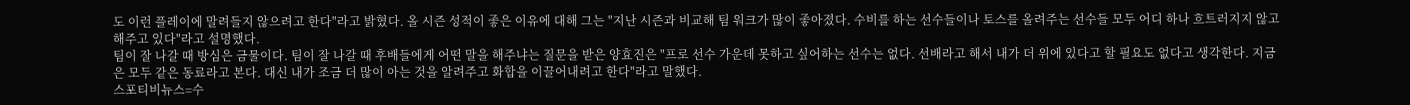도 이런 플레이에 말려들지 않으려고 한다"라고 밝혔다. 올 시즌 성적이 좋은 이유에 대해 그는 "지난 시즌과 비교해 팀 워크가 많이 좋아졌다. 수비를 하는 선수들이나 토스를 올려주는 선수들 모두 어디 하나 흐트러지지 않고 해주고 있다"라고 설명했다.
팀이 잘 나갈 때 방심은 금물이다. 팀이 잘 나갈 때 후배들에게 어떤 말을 해주냐는 질문을 받은 양효진은 "프로 선수 가운데 못하고 싶어하는 선수는 없다. 선배라고 해서 내가 더 위에 있다고 할 필요도 없다고 생각한다. 지금은 모두 같은 동료라고 본다. 대신 내가 조금 더 많이 아는 것을 알려주고 화합을 이끌어내려고 한다"라고 말했다.
스포티비뉴스=수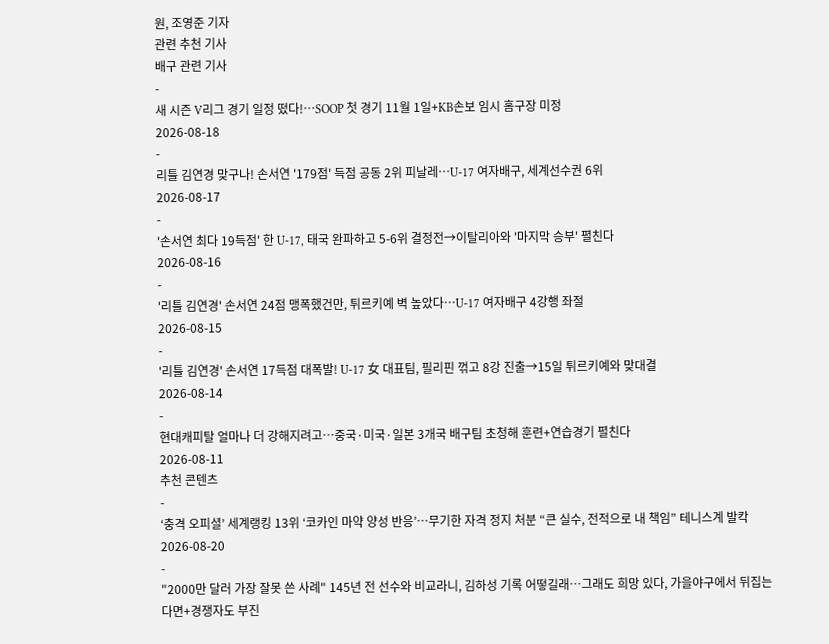원, 조영준 기자
관련 추천 기사
배구 관련 기사
-
새 시즌 V리그 경기 일정 떴다!…SOOP 첫 경기 11월 1일+KB손보 임시 홈구장 미정
2026-08-18
-
리틀 김연경 맞구나! 손서연 '179점' 득점 공동 2위 피날레…U-17 여자배구, 세계선수권 6위
2026-08-17
-
'손서연 최다 19득점' 한 U-17, 태국 완파하고 5-6위 결정전→이탈리아와 '마지막 승부' 펼친다
2026-08-16
-
'리틀 김연경' 손서연 24점 맹폭했건만, 튀르키예 벽 높았다…U-17 여자배구 4강행 좌절
2026-08-15
-
'리틀 김연경' 손서연 17득점 대폭발! U-17 女 대표팀, 필리핀 꺾고 8강 진출→15일 튀르키예와 맞대결
2026-08-14
-
현대캐피탈 얼마나 더 강해지려고…중국·미국·일본 3개국 배구팀 초청해 훈련+연습경기 펼친다
2026-08-11
추천 콘텐츠
-
‘충격 오피셜’ 세계랭킹 13위 ‘코카인 마약 양성 반응’…무기한 자격 정지 처분 “큰 실수, 전적으로 내 책임” 테니스계 발칵
2026-08-20
-
"2000만 달러 가장 잘못 쓴 사례" 145년 전 선수와 비교라니, 김하성 기록 어떻길래…그래도 희망 있다, 가을야구에서 뒤집는다면+경쟁자도 부진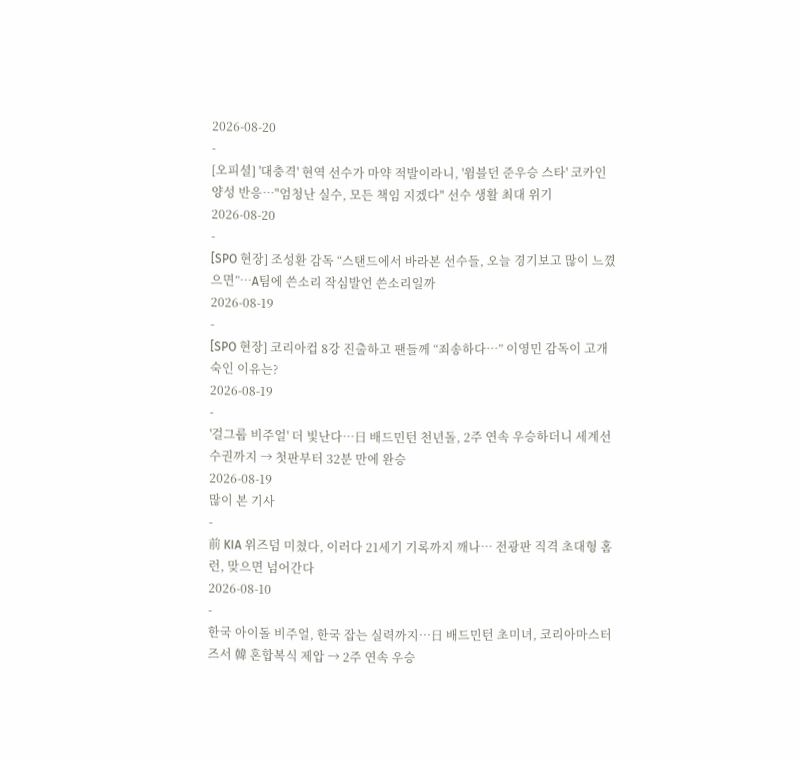2026-08-20
-
[오피셜] '대충격' 현역 선수가 마약 적발이라니, '윔블던 준우승 스타' 코카인 양성 반응…"엄청난 실수, 모든 책임 지겠다" 선수 생활 최대 위기
2026-08-20
-
[SPO 현장] 조성환 감독 “스탠드에서 바라본 선수들, 오늘 경기보고 많이 느꼈으면”…A팀에 쓴소리 작심발언 쓴소리일까
2026-08-19
-
[SPO 현장] 코리아컵 8강 진출하고 팬들께 “죄송하다…” 이영민 감독이 고개 숙인 이유는?
2026-08-19
-
'걸그룹 비주얼' 더 빛난다…日 배드민턴 천년돌, 2주 연속 우승하더니 세계선수권까지 → 첫판부터 32분 만에 완승
2026-08-19
많이 본 기사
-
前 KIA 위즈덤 미쳤다, 이러다 21세기 기록까지 깨나… 전광판 직격 초대형 홈런, 맞으면 넘어간다
2026-08-10
-
한국 아이돌 비주얼, 한국 잡는 실력까지…日 배드민턴 초미녀, 코리아마스터즈서 韓 혼합복식 제압 → 2주 연속 우승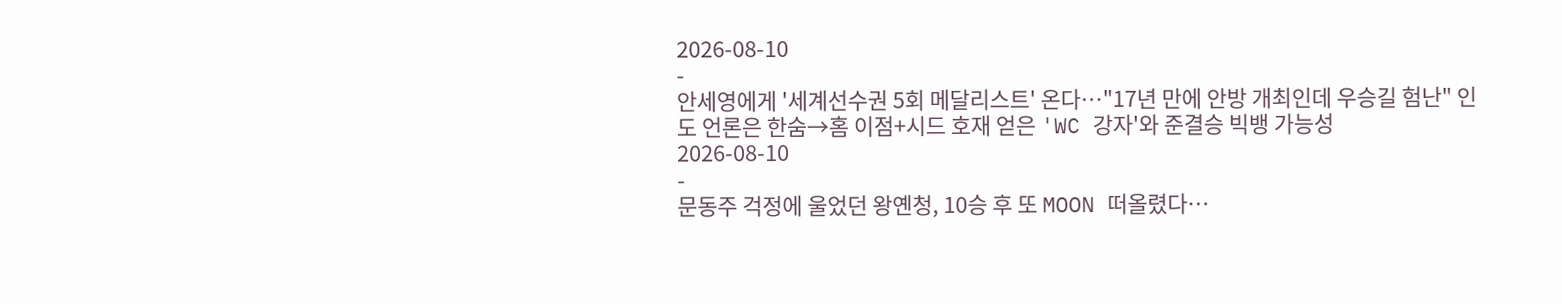2026-08-10
-
안세영에게 '세계선수권 5회 메달리스트' 온다…"17년 만에 안방 개최인데 우승길 험난" 인도 언론은 한숨→홈 이점+시드 호재 얻은 'WC 강자'와 준결승 빅뱅 가능성
2026-08-10
-
문동주 걱정에 울었던 왕옌청, 10승 후 또 MOON 떠올렸다…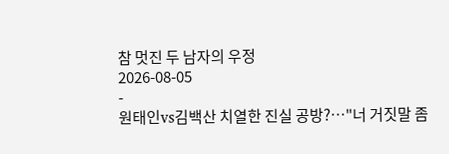참 멋진 두 남자의 우정
2026-08-05
-
원태인vs김백산 치열한 진실 공방?…"너 거짓말 좀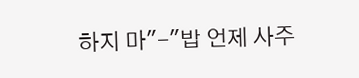하지 마"-"밥 언제 사주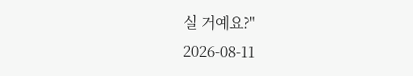실 거예요?"
2026-08-11